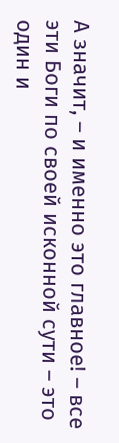А значит, – и именно это главное! – все эти Боги по своей исконной сути – это один и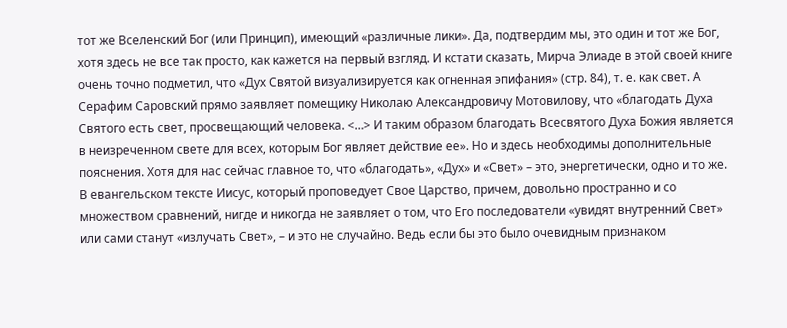тот же Вселенский Бог (или Принцип), имеющий «различные лики». Да, подтвердим мы, это один и тот же Бог, хотя здесь не все так просто, как кажется на первый взгляд. И кстати сказать, Мирча Элиаде в этой своей книге очень точно подметил, что «Дух Святой визуализируется как огненная эпифания» (стр. 84), т. е. как свет. А Серафим Саровский прямо заявляет помещику Николаю Александровичу Мотовилову, что «благодать Духа Святого есть свет, просвещающий человека. <…> И таким образом благодать Всесвятого Духа Божия является в неизреченном свете для всех, которым Бог являет действие ее». Но и здесь необходимы дополнительные пояснения. Хотя для нас сейчас главное то, что «благодать», «Дух» и «Свет» – это, энергетически, одно и то же.
В евангельском тексте Иисус, который проповедует Свое Царство, причем, довольно пространно и со множеством сравнений, нигде и никогда не заявляет о том, что Его последователи «увидят внутренний Свет» или сами станут «излучать Свет», – и это не случайно. Ведь если бы это было очевидным признаком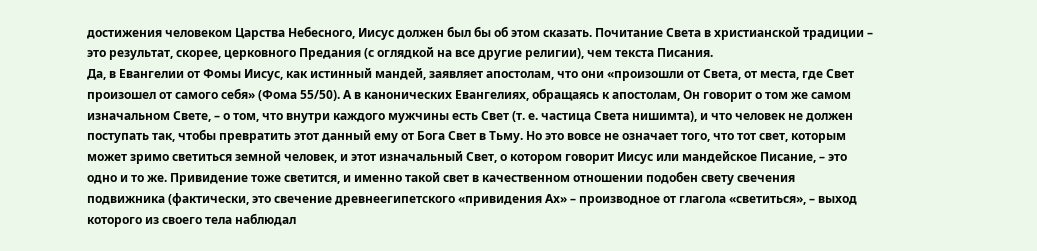достижения человеком Царства Небесного, Иисус должен был бы об этом сказать. Почитание Света в христианской традиции – это результат, скорее, церковного Предания (с оглядкой на все другие религии), чем текста Писания.
Да, в Евангелии от Фомы Иисус, как истинный мандей, заявляет апостолам, что они «произошли от Света, от места, где Свет произошел от самого себя» (Фома 55/50). А в канонических Евангелиях, обращаясь к апостолам, Он говорит о том же самом изначальном Свете, – о том, что внутри каждого мужчины есть Свет (т. е. частица Света нишимта), и что человек не должен поступать так, чтобы превратить этот данный ему от Бога Свет в Тьму. Но это вовсе не означает того, что тот свет, которым может зримо светиться земной человек, и этот изначальный Свет, о котором говорит Иисус или мандейское Писание, – это одно и то же. Привидение тоже светится, и именно такой свет в качественном отношении подобен свету свечения подвижника (фактически, это свечение древнеегипетского «привидения Ах» – производное от глагола «светиться», – выход которого из своего тела наблюдал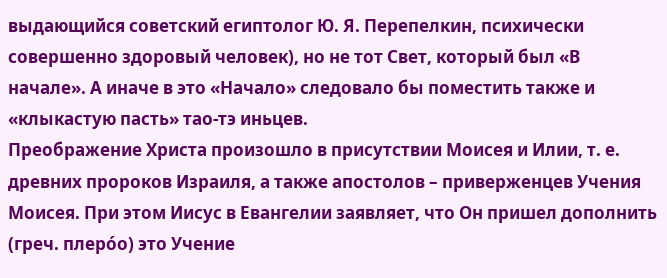выдающийся советский египтолог Ю. Я. Перепелкин, психически совершенно здоровый человек), но не тот Свет, который был «В начале». А иначе в это «Начало» следовало бы поместить также и «клыкастую пасть» тао-тэ иньцев.
Преображение Христа произошло в присутствии Моисея и Илии, т. е. древних пророков Израиля, а также апостолов – приверженцев Учения Моисея. При этом Иисус в Евангелии заявляет, что Он пришел дополнить (греч. плеро́о) это Учение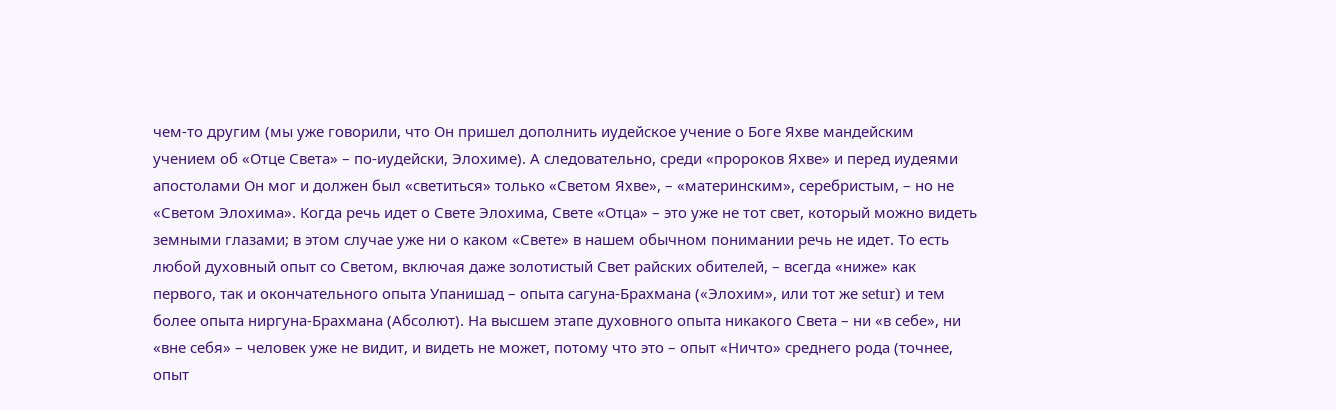чем-то другим (мы уже говорили, что Он пришел дополнить иудейское учение о Боге Яхве мандейским учением об «Отце Света» – по-иудейски, Элохиме). А следовательно, среди «пророков Яхве» и перед иудеями апостолами Он мог и должен был «светиться» только «Светом Яхве», – «материнским», серебристым, – но не «Светом Элохима». Когда речь идет о Свете Элохима, Свете «Отца» – это уже не тот свет, который можно видеть земными глазами; в этом случае уже ни о каком «Свете» в нашем обычном понимании речь не идет. То есть любой духовный опыт со Светом, включая даже золотистый Свет райских обителей, – всегда «ниже» как первого, так и окончательного опыта Упанишад – опыта сагуна-Брахмана («Элохим», или тот же setur) и тем более опыта ниргуна-Брахмана (Абсолют). На высшем этапе духовного опыта никакого Света – ни «в себе», ни «вне себя» – человек уже не видит, и видеть не может, потому что это – опыт «Ничто» среднего рода (точнее, опыт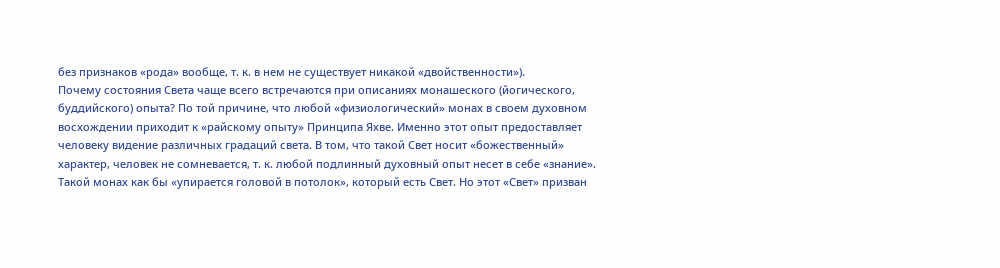без признаков «рода» вообще, т. к. в нем не существует никакой «двойственности»).
Почему состояния Света чаще всего встречаются при описаниях монашеского (йогического, буддийского) опыта? По той причине, что любой «физиологический» монах в своем духовном восхождении приходит к «райскому опыту» Принципа Яхве. Именно этот опыт предоставляет человеку видение различных градаций света. В том, что такой Свет носит «божественный» характер, человек не сомневается, т. к. любой подлинный духовный опыт несет в себе «знание». Такой монах как бы «упирается головой в потолок», который есть Свет. Но этот «Свет» призван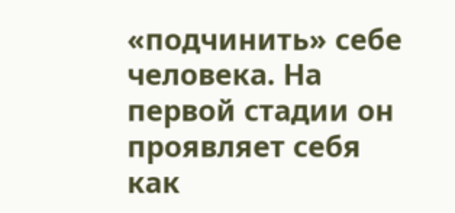«подчинить» себе человека. На первой стадии он проявляет себя как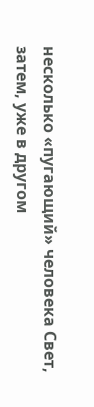несколько «пугающий» человека Свет, затем, уже в другом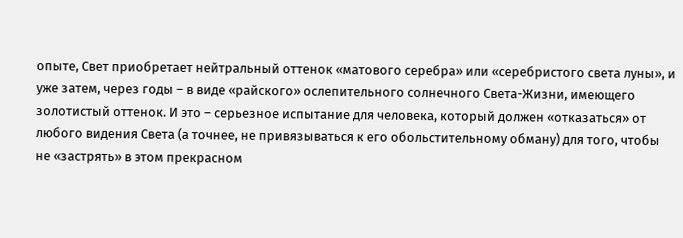опыте, Свет приобретает нейтральный оттенок «матового серебра» или «серебристого света луны», и уже затем, через годы – в виде «райского» ослепительного солнечного Света-Жизни, имеющего золотистый оттенок. И это – серьезное испытание для человека, который должен «отказаться» от любого видения Света (а точнее, не привязываться к его обольстительному обману) для того, чтобы не «застрять» в этом прекрасном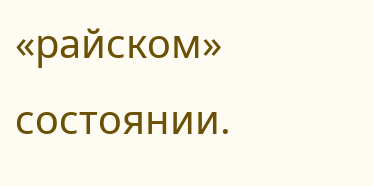«райском» состоянии.